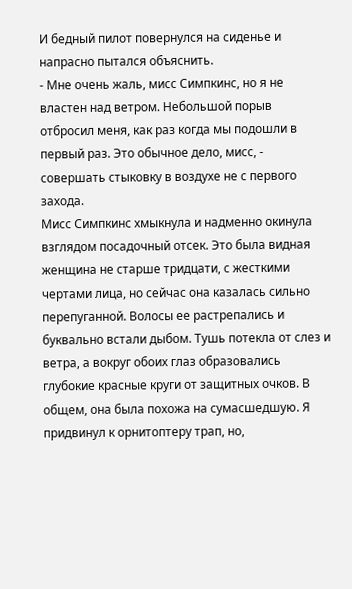И бедный пилот повернулся на сиденье и напрасно пытался объяснить.
- Мне очень жаль, мисс Симпкинс, но я не властен над ветром. Небольшой порыв отбросил меня, как раз когда мы подошли в первый раз. Это обычное дело, мисс, - совершать стыковку в воздухе не с первого захода.
Мисс Симпкинс хмыкнула и надменно окинула взглядом посадочный отсек. Это была видная женщина не старше тридцати, с жесткими чертами лица, но сейчас она казалась сильно перепуганной. Волосы ее растрепались и буквально встали дыбом. Тушь потекла от слез и ветра, а вокруг обоих глаз образовались глубокие красные круги от защитных очков. В общем, она была похожа на сумасшедшую. Я придвинул к орнитоптеру трап, но,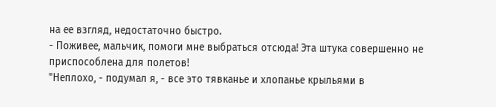на ее взгляд, недостаточно быстро.
- Поживее, мальчик, помоги мне выбраться отсюда! Эта штука совершенно не приспособлена для полетов!
"Неплохо, - подумал я, - все это тявканье и хлопанье крыльями в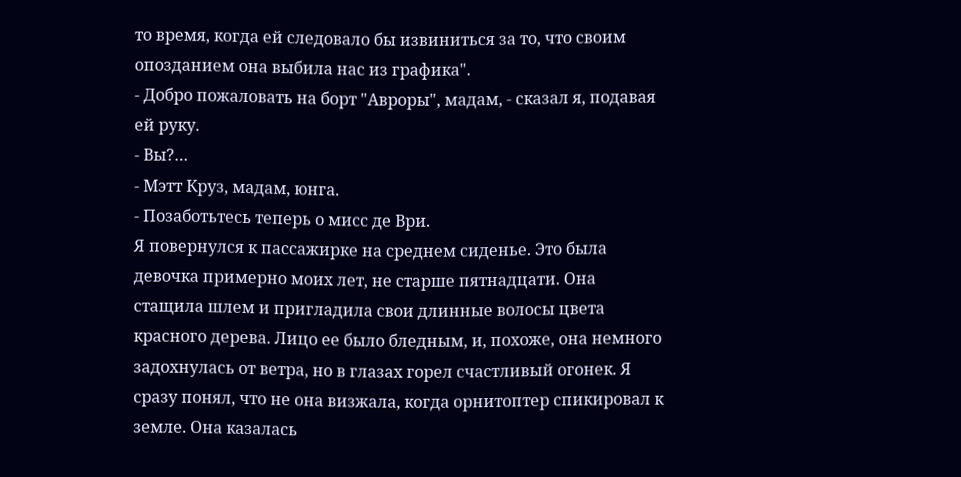то время, когда ей следовало бы извиниться за то, что своим опозданием она выбила нас из графика".
- Добро пожаловать на борт "Авроры", мадам, - сказал я, подавая ей руку.
- Вы?…
- Мэтт Круз, мадам, юнга.
- Позаботьтесь теперь о мисс де Ври.
Я повернулся к пассажирке на среднем сиденье. Это была девочка примерно моих лет, не старше пятнадцати. Она стащила шлем и пригладила свои длинные волосы цвета красного дерева. Лицо ее было бледным, и, похоже, она немного задохнулась от ветра, но в глазах горел счастливый огонек. Я сразу понял, что не она визжала, когда орнитоптер спикировал к земле. Она казалась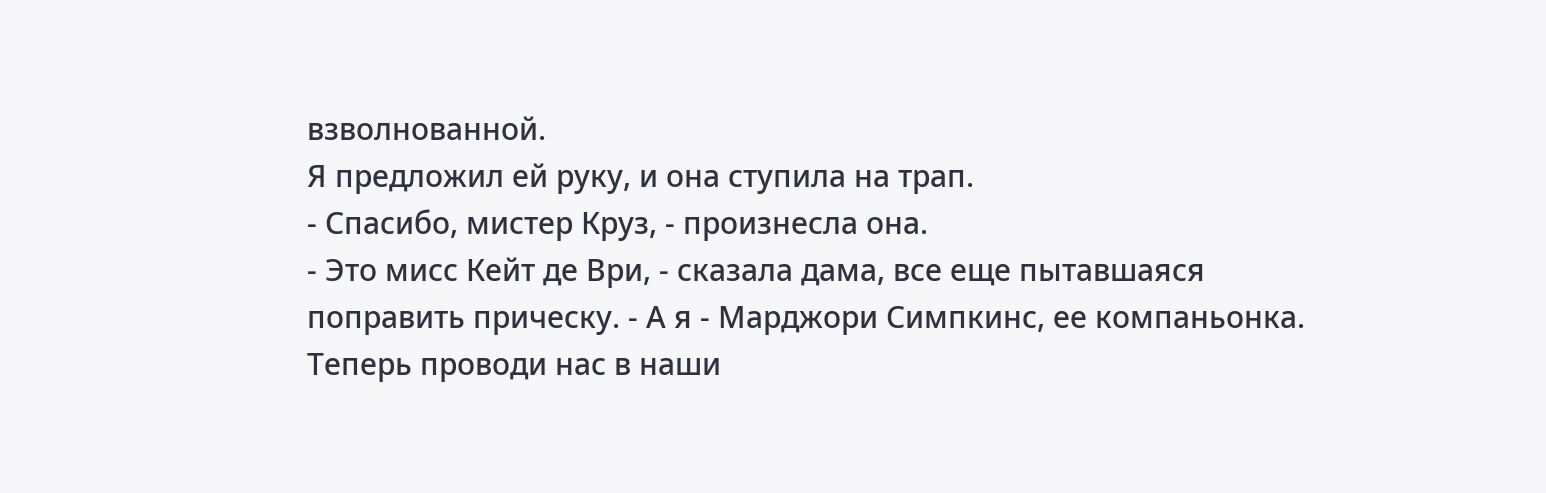взволнованной.
Я предложил ей руку, и она ступила на трап.
- Спасибо, мистер Круз, - произнесла она.
- Это мисс Кейт де Ври, - сказала дама, все еще пытавшаяся поправить прическу. - А я - Марджори Симпкинс, ее компаньонка. Теперь проводи нас в наши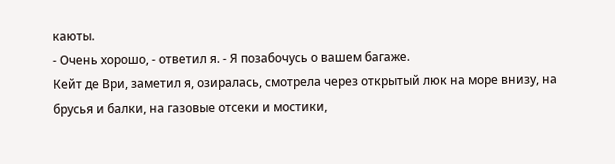каюты.
- Очень хорошо, - ответил я. - Я позабочусь о вашем багаже.
Кейт де Ври, заметил я, озиралась, смотрела через открытый люк на море внизу, на брусья и балки, на газовые отсеки и мостики,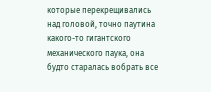которые перекрещивались над головой, точно паутина какого-то гигантского механического паука, она будто старалась вобрать все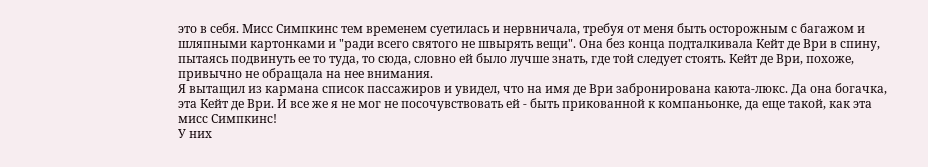это в себя. Мисс Симпкинс тем временем суетилась и нервничала, требуя от меня быть осторожным с багажом и шляпными картонками и "ради всего святого не швырять вещи". Она без конца подталкивала Кейт де Ври в спину, пытаясь подвинуть ее то туда, то сюда, словно ей было лучше знать, где той следует стоять. Кейт де Ври, похоже, привычно не обращала на нее внимания.
Я вытащил из кармана список пассажиров и увидел, что на имя де Ври забронирована каюта-люкс. Да она богачка, эта Кейт де Ври. И все же я не мог не посочувствовать ей - быть прикованной к компаньонке, да еще такой, как эта мисс Симпкинс!
У них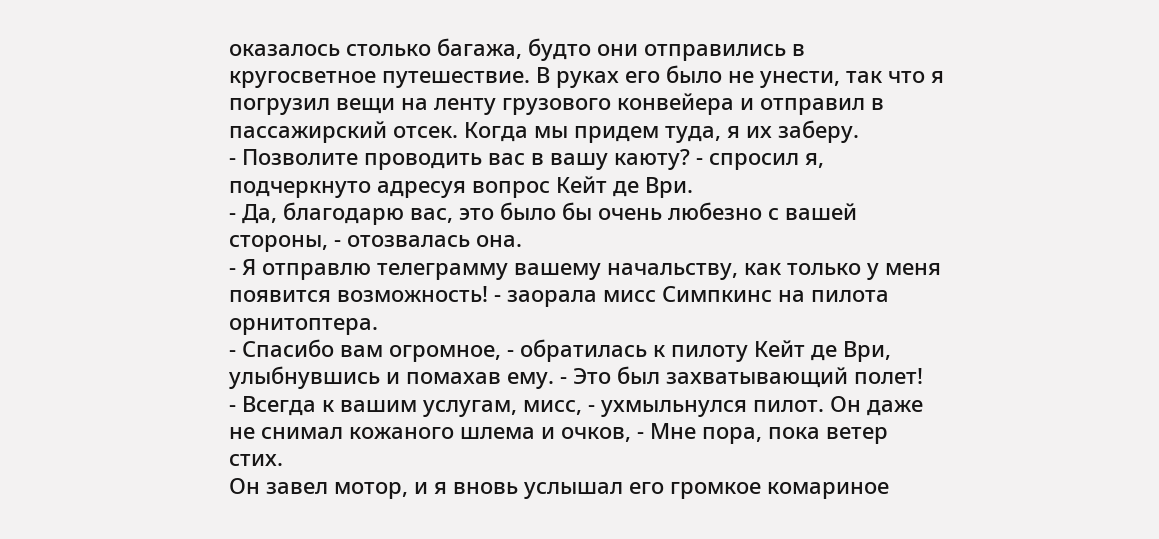оказалось столько багажа, будто они отправились в кругосветное путешествие. В руках его было не унести, так что я погрузил вещи на ленту грузового конвейера и отправил в пассажирский отсек. Когда мы придем туда, я их заберу.
- Позволите проводить вас в вашу каюту? - спросил я, подчеркнуто адресуя вопрос Кейт де Ври.
- Да, благодарю вас, это было бы очень любезно с вашей стороны, - отозвалась она.
- Я отправлю телеграмму вашему начальству, как только у меня появится возможность! - заорала мисс Симпкинс на пилота орнитоптера.
- Спасибо вам огромное, - обратилась к пилоту Кейт де Ври, улыбнувшись и помахав ему. - Это был захватывающий полет!
- Всегда к вашим услугам, мисс, - ухмыльнулся пилот. Он даже не снимал кожаного шлема и очков, - Мне пора, пока ветер стих.
Он завел мотор, и я вновь услышал его громкое комариное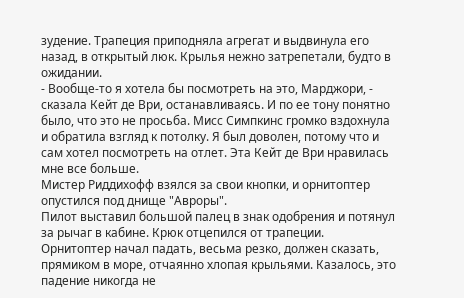зудение. Трапеция приподняла агрегат и выдвинула его назад, в открытый люк. Крылья нежно затрепетали, будто в ожидании.
- Вообще-то я хотела бы посмотреть на это, Марджори, - сказала Кейт де Ври, останавливаясь. И по ее тону понятно было, что это не просьба. Мисс Симпкинс громко вздохнула и обратила взгляд к потолку. Я был доволен, потому что и сам хотел посмотреть на отлет. Эта Кейт де Ври нравилась мне все больше.
Мистер Риддихофф взялся за свои кнопки, и орнитоптер опустился под днище "Авроры".
Пилот выставил большой палец в знак одобрения и потянул за рычаг в кабине. Крюк отцепился от трапеции. Орнитоптер начал падать, весьма резко, должен сказать, прямиком в море, отчаянно хлопая крыльями. Казалось, это падение никогда не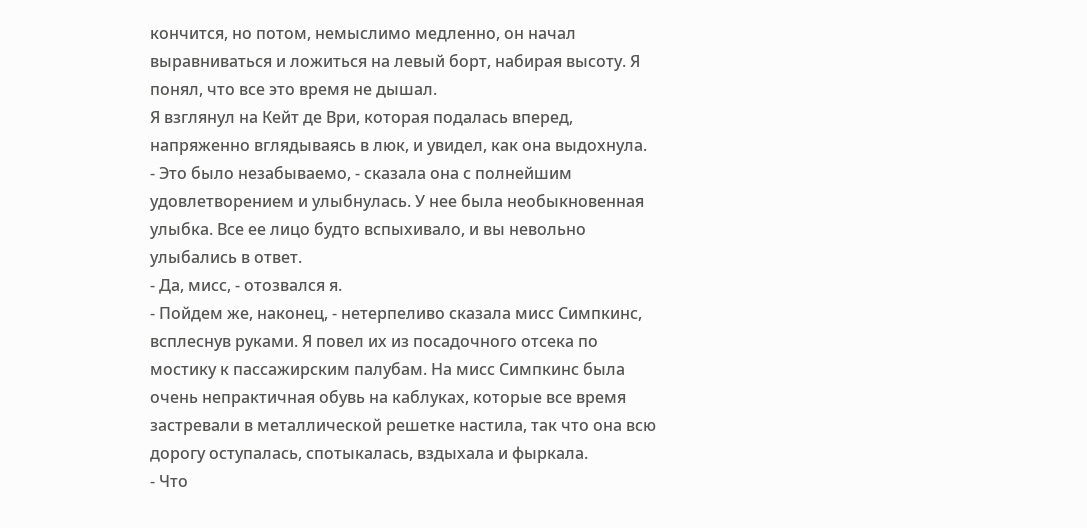кончится, но потом, немыслимо медленно, он начал выравниваться и ложиться на левый борт, набирая высоту. Я понял, что все это время не дышал.
Я взглянул на Кейт де Ври, которая подалась вперед, напряженно вглядываясь в люк, и увидел, как она выдохнула.
- Это было незабываемо, - сказала она с полнейшим удовлетворением и улыбнулась. У нее была необыкновенная улыбка. Все ее лицо будто вспыхивало, и вы невольно улыбались в ответ.
- Да, мисс, - отозвался я.
- Пойдем же, наконец, - нетерпеливо сказала мисс Симпкинс, всплеснув руками. Я повел их из посадочного отсека по мостику к пассажирским палубам. На мисс Симпкинс была очень непрактичная обувь на каблуках, которые все время застревали в металлической решетке настила, так что она всю дорогу оступалась, спотыкалась, вздыхала и фыркала.
- Что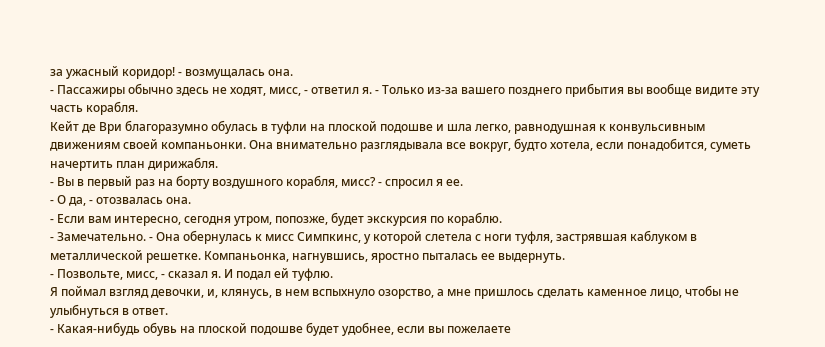за ужасный коридор! - возмущалась она.
- Пассажиры обычно здесь не ходят, мисс, - ответил я. - Только из-за вашего позднего прибытия вы вообще видите эту часть корабля.
Кейт де Ври благоразумно обулась в туфли на плоской подошве и шла легко, равнодушная к конвульсивным движениям своей компаньонки. Она внимательно разглядывала все вокруг, будто хотела, если понадобится, суметь начертить план дирижабля.
- Вы в первый раз на борту воздушного корабля, мисс? - спросил я ее.
- О да, - отозвалась она.
- Если вам интересно, сегодня утром, попозже, будет экскурсия по кораблю.
- Замечательно. - Она обернулась к мисс Симпкинс, у которой слетела с ноги туфля, застрявшая каблуком в металлической решетке. Компаньонка, нагнувшись, яростно пыталась ее выдернуть.
- Позвольте, мисс, - сказал я. И подал ей туфлю.
Я поймал взгляд девочки, и, клянусь, в нем вспыхнуло озорство, а мне пришлось сделать каменное лицо, чтобы не улыбнуться в ответ.
- Какая-нибудь обувь на плоской подошве будет удобнее, если вы пожелаете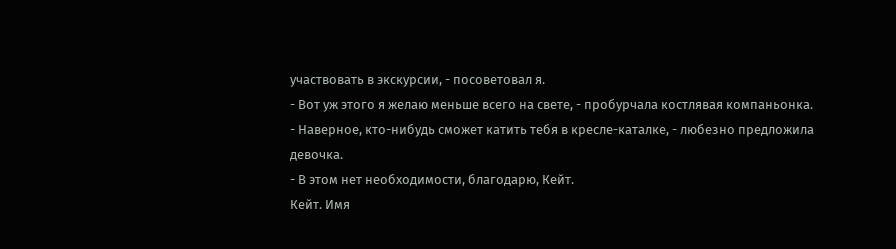участвовать в экскурсии, - посоветовал я.
- Вот уж этого я желаю меньше всего на свете, - пробурчала костлявая компаньонка.
- Наверное, кто-нибудь сможет катить тебя в кресле-каталке, - любезно предложила девочка.
- В этом нет необходимости, благодарю, Кейт.
Кейт. Имя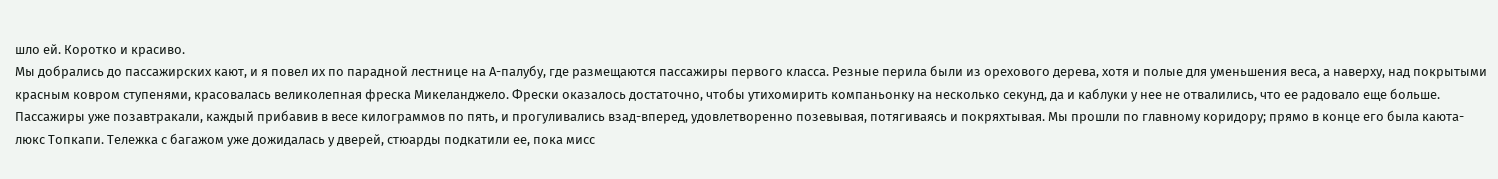шло ей. Коротко и красиво.
Мы добрались до пассажирских кают, и я повел их по парадной лестнице на А-палубу, где размещаются пассажиры первого класса. Резные перила были из орехового дерева, хотя и полые для уменьшения веса, а наверху, над покрытыми красным ковром ступенями, красовалась великолепная фреска Микеланджело. Фрески оказалось достаточно, чтобы утихомирить компаньонку на несколько секунд, да и каблуки у нее не отвалились, что ее радовало еще больше.
Пассажиры уже позавтракали, каждый прибавив в весе килограммов по пять, и прогуливались взад-вперед, удовлетворенно позевывая, потягиваясь и покряхтывая. Мы прошли по главному коридору; прямо в конце его была каюта-люкс Топкапи. Тележка с багажом уже дожидалась у дверей, стюарды подкатили ее, пока мисс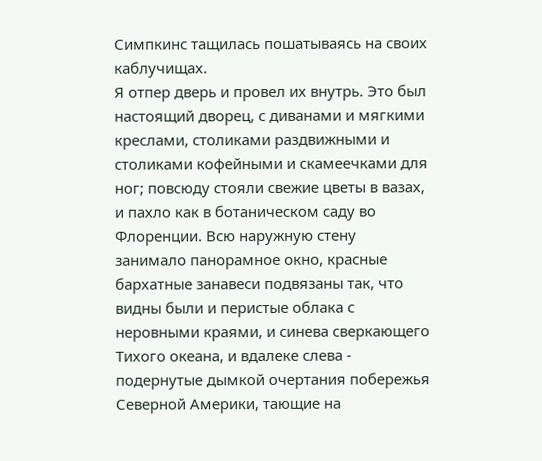Симпкинс тащилась пошатываясь на своих каблучищах.
Я отпер дверь и провел их внутрь. Это был настоящий дворец, с диванами и мягкими креслами, столиками раздвижными и столиками кофейными и скамеечками для ног; повсюду стояли свежие цветы в вазах, и пахло как в ботаническом саду во Флоренции. Всю наружную стену занимало панорамное окно, красные бархатные занавеси подвязаны так, что видны были и перистые облака с неровными краями, и синева сверкающего Тихого океана, и вдалеке слева - подернутые дымкой очертания побережья Северной Америки, тающие на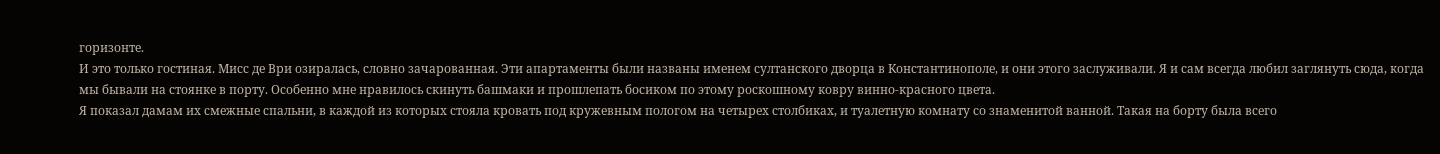горизонте.
И это только гостиная. Мисс де Ври озиралась, словно зачарованная. Эти апартаменты были названы именем султанского дворца в Константинополе, и они этого заслуживали. Я и сам всегда любил заглянуть сюда, когда мы бывали на стоянке в порту. Особенно мне нравилось скинуть башмаки и прошлепать босиком по этому роскошному ковру винно-красного цвета.
Я показал дамам их смежные спальни, в каждой из которых стояла кровать под кружевным пологом на четырех столбиках, и туалетную комнату со знаменитой ванной. Такая на борту была всего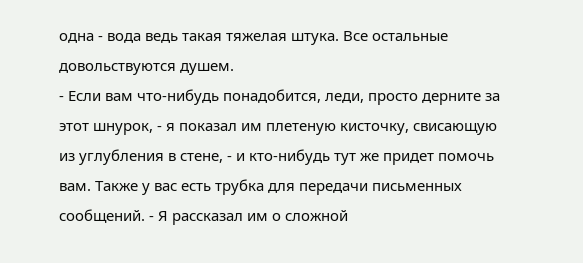одна - вода ведь такая тяжелая штука. Все остальные довольствуются душем.
- Если вам что-нибудь понадобится, леди, просто дерните за этот шнурок, - я показал им плетеную кисточку, свисающую из углубления в стене, - и кто-нибудь тут же придет помочь вам. Также у вас есть трубка для передачи письменных сообщений. - Я рассказал им о сложной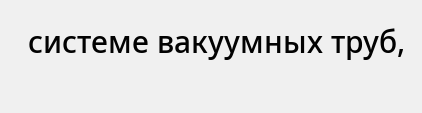системе вакуумных труб,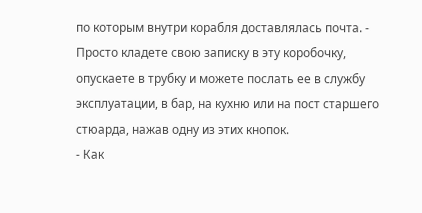по которым внутри корабля доставлялась почта. - Просто кладете свою записку в эту коробочку, опускаете в трубку и можете послать ее в службу эксплуатации, в бар, на кухню или на пост старшего стюарда, нажав одну из этих кнопок.
- Как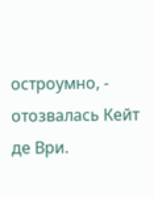остроумно, - отозвалась Кейт де Ври.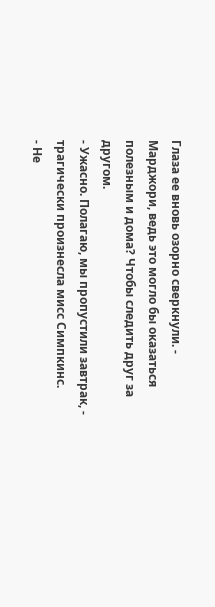Глаза ее вновь озорно сверкнули. - Марджори, ведь это могло бы оказаться полезным и дома? Чтобы следить друг за другом.
- Ужасно. Полагаю, мы пропустили завтрак, - трагически произнесла мисс Симпкинс.
- Не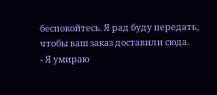беспокойтесь. Я рад буду передать, чтобы ваш заказ доставили сюда.
- Я умираю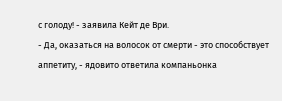с голоду! - заявила Кейт де Ври.
- Да, оказаться на волосок от смерти - это способствует аппетиту, - ядовито ответила компаньонка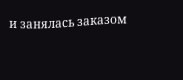и занялась заказом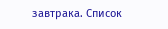завтрака. Список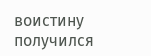воистину получился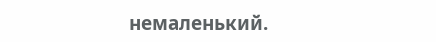немаленький.